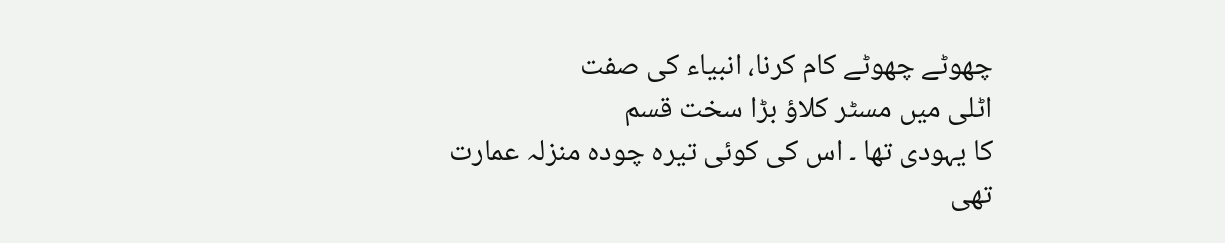چھوٹے چھوٹے کام کرنا، انبیاء کی صفت
اٹلی میں مسٹر کلاؤ بڑا سخت قسم
کا یہودی تھا ۔ اس کی کوئی تیرہ چودہ منزلہ عمارت تھی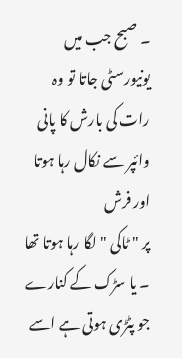۔ صبح جب میں
یونیورسٹی جاتا تو وہ رات کی بارش کا پانی وائپر سے نکال رہا ہوتا اور فرش
پر " ٹاکی " لگا رہا ہوتا تھا ۔ یا سڑک کے کنارے جو پٹڑی ہوتی ہے اسے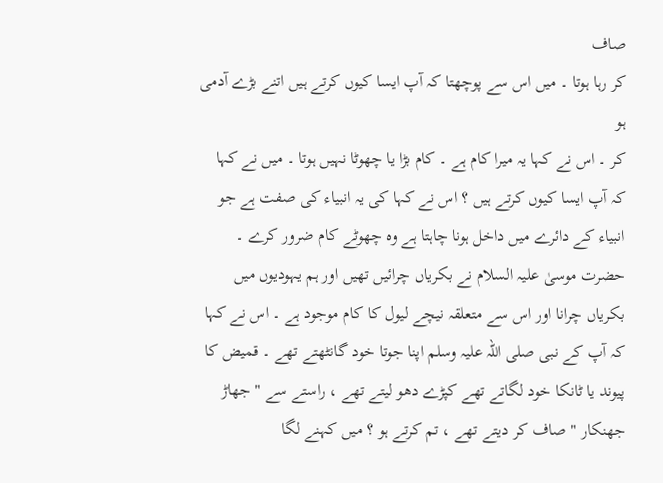صاف
کر رہا ہوتا ۔ میں اس سے پوچھتا کہ آپ ایسا کیوں کرتے ہیں اتنے بڑے آدمی ہو
کر ۔ اس نے کہا یہ میرا کام ہے ۔ کام بڑا یا چھوٹا نہیں ہوتا ۔ میں نے کہا
کہ آپ ایسا کیوں کرتے ہیں ؟ اس نے کہا کی یہ انبیاء کی صفت ہے جو انبیاء کے دائرے میں داخل ہونا چاہتا ہے وہ چھوٹے کام ضرور کرے ۔
حضرت موسیٰ علیہ السلام نے بکریاں چرائیں تھیں اور ہم یہودیوں میں بکریاں چرانا اور اس سے متعلقہ نیچے لیول کا کام موجود ہے ۔ اس نے کہا کہ آپ کے نبی صلی اللہ علیہ وسلم اپنا جوتا خود گانٹھتے تھے ۔ قمیض کا پیوند یا ٹانکا خود لگاتے تھے کپڑے دھو لیتے تھے ، راستے سے " جھاڑ جھنکار " صاف کر دیتے تھے ، تم کرتے ہو ؟ میں کہنے لگا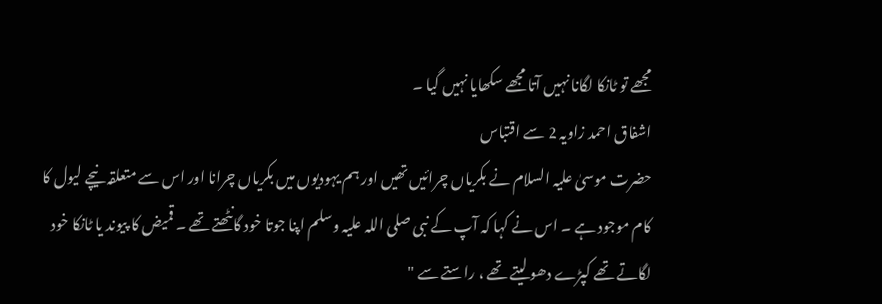مجھے تو ٹانکا لگانا نہیں آتا مجھے سکھایا نہیں گیا ۔
اشفاق احمد زاویہ 2 سے اقتباس
حضرت موسیٰ علیہ السلام نے بکریاں چرائیں تھیں اور ہم یہودیوں میں بکریاں چرانا اور اس سے متعلقہ نیچے لیول کا کام موجود ہے ۔ اس نے کہا کہ آپ کے نبی صلی اللہ علیہ وسلم اپنا جوتا خود گانٹھتے تھے ۔ قمیض کا پیوند یا ٹانکا خود لگاتے تھے کپڑے دھو لیتے تھے ، راستے سے "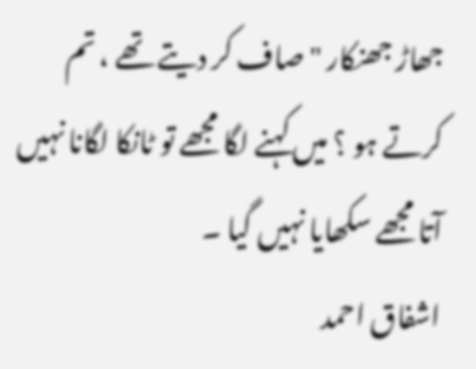جھاڑ جھنکار " صاف کر دیتے تھے ، تم کرتے ہو ؟ میں کہنے لگا مجھے تو ٹانکا لگانا نہیں آتا مجھے سکھایا نہیں گیا ۔
اشفاق احمد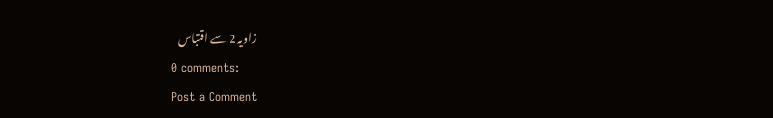زاویہ 2 سے اقتباس
0 comments:
Post a Comment